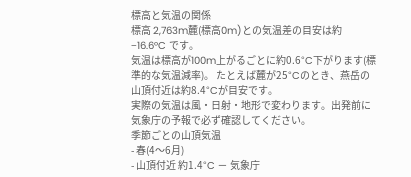標高と気温の関係
標高 2,763m麓(標高0m)との気温差の目安は約 −16.6°C です。
気温は標高が100m上がるごとに約0.6°C下がります(標準的な気温減率)。 たとえば麓が25°Cのとき、燕岳の山頂付近は約8.4°Cが目安です。
実際の気温は風・日射・地形で変わります。出発前に気象庁の予報で必ず確認してください。
季節ごとの山頂気温
- 春(4〜6月)
- 山頂付近 約1.4°C — 気象庁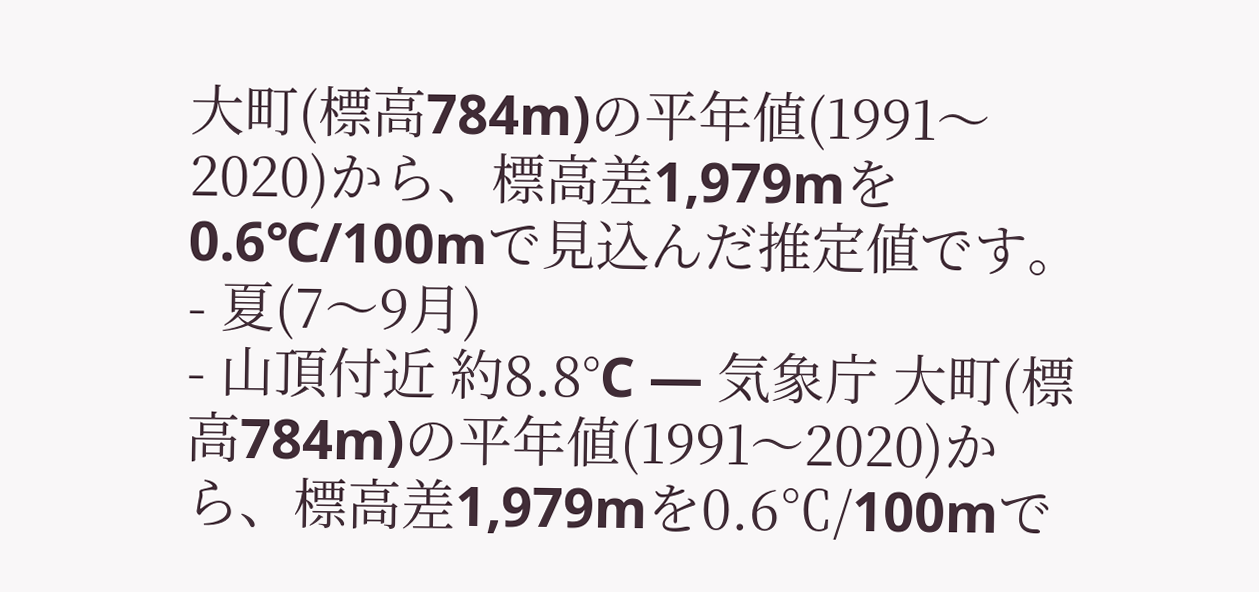大町(標高784m)の平年値(1991〜2020)から、標高差1,979mを0.6℃/100mで見込んだ推定値です。
- 夏(7〜9月)
- 山頂付近 約8.8°C — 気象庁 大町(標高784m)の平年値(1991〜2020)から、標高差1,979mを0.6℃/100mで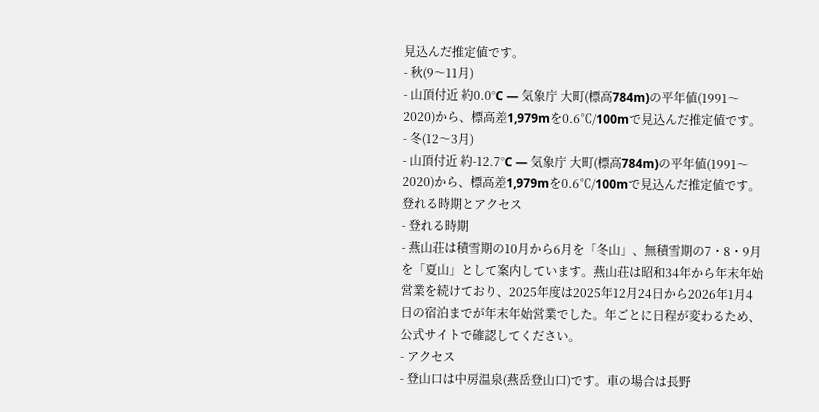見込んだ推定値です。
- 秋(9〜11月)
- 山頂付近 約0.0°C — 気象庁 大町(標高784m)の平年値(1991〜2020)から、標高差1,979mを0.6℃/100mで見込んだ推定値です。
- 冬(12〜3月)
- 山頂付近 約-12.7°C — 気象庁 大町(標高784m)の平年値(1991〜2020)から、標高差1,979mを0.6℃/100mで見込んだ推定値です。
登れる時期とアクセス
- 登れる時期
- 燕山荘は積雪期の10月から6月を「冬山」、無積雪期の7・8・9月を「夏山」として案内しています。燕山荘は昭和34年から年末年始営業を続けており、2025年度は2025年12月24日から2026年1月4日の宿泊までが年末年始営業でした。年ごとに日程が変わるため、公式サイトで確認してください。
- アクセス
- 登山口は中房温泉(燕岳登山口)です。車の場合は長野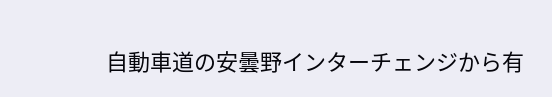自動車道の安曇野インターチェンジから有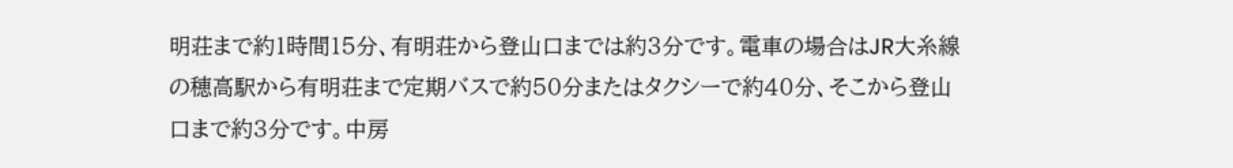明荘まで約1時間15分、有明荘から登山口までは約3分です。電車の場合はJR大糸線の穂高駅から有明荘まで定期バスで約50分またはタクシーで約40分、そこから登山口まで約3分です。中房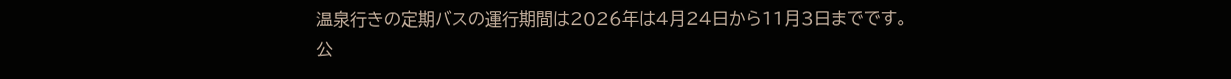温泉行きの定期バスの運行期間は2026年は4月24日から11月3日までです。
公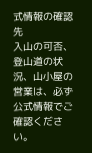式情報の確認先
入山の可否、登山道の状況、山小屋の営業は、必ず公式情報でご確認ください。